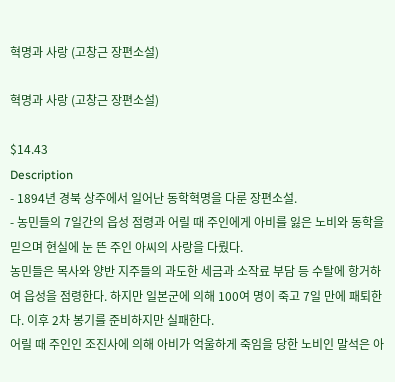혁명과 사랑 (고창근 장편소설)

혁명과 사랑 (고창근 장편소설)

$14.43
Description
- 1894년 경북 상주에서 일어난 동학혁명을 다룬 장편소설.
- 농민들의 7일간의 읍성 점령과 어릴 때 주인에게 아비를 잃은 노비와 동학을 믿으며 현실에 눈 뜬 주인 아씨의 사랑을 다뤘다.
농민들은 목사와 양반 지주들의 과도한 세금과 소작료 부담 등 수탈에 항거하여 읍성을 점령한다. 하지만 일본군에 의해 100여 명이 죽고 7일 만에 패퇴한다. 이후 2차 봉기를 준비하지만 실패한다.
어릴 때 주인인 조진사에 의해 아비가 억울하게 죽임을 당한 노비인 말석은 아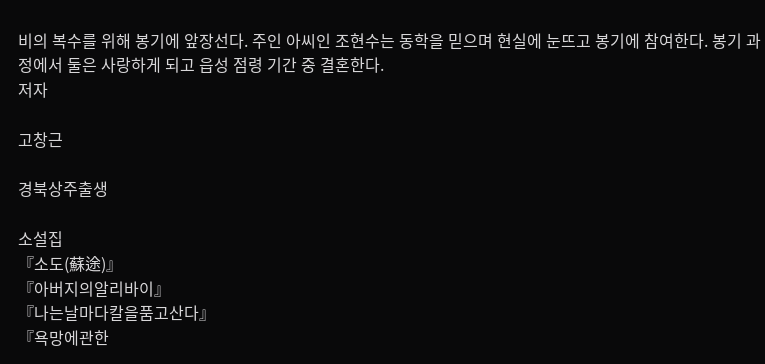비의 복수를 위해 봉기에 앞장선다. 주인 아씨인 조현수는 동학을 믿으며 현실에 눈뜨고 봉기에 참여한다. 봉기 과정에서 둘은 사랑하게 되고 읍성 점령 기간 중 결혼한다.
저자

고창근

경북상주출생

소설집
『소도(蘇途)』
『아버지의알리바이』
『나는날마다칼을품고산다』
『욕망에관한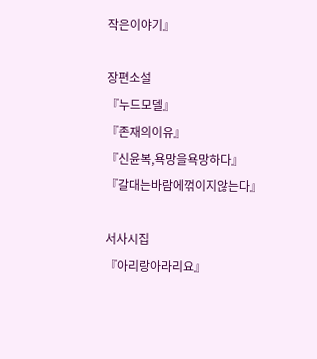작은이야기』

장편소설
『누드모델』
『존재의이유』
『신윤복,욕망을욕망하다』
『갈대는바람에꺾이지않는다』

서사시집
『아리랑아라리요』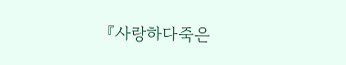『사랑하다죽은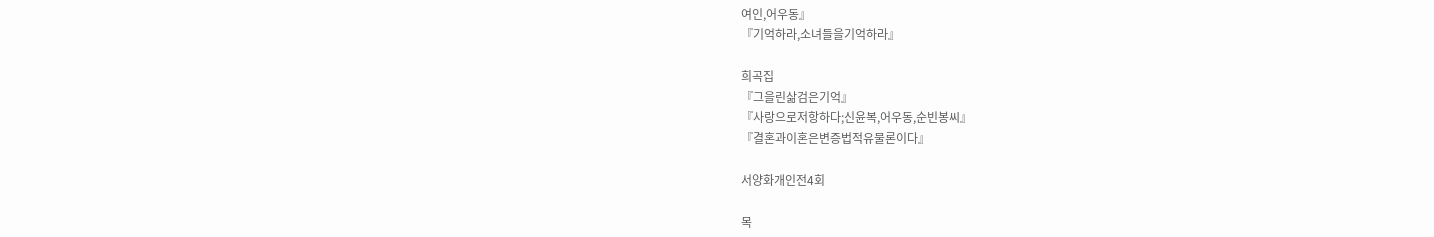여인,어우동』
『기억하라,소녀들을기억하라』

희곡집
『그을린삶검은기억』
『사랑으로저항하다;신윤복,어우동,순빈봉씨』
『결혼과이혼은변증법적유물론이다』

서양화개인전4회

목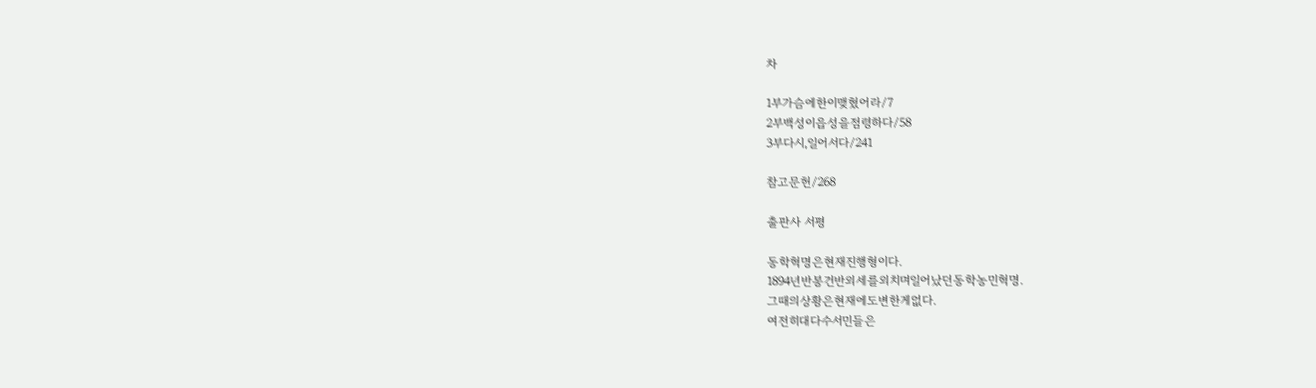차

1부가슴에한이맺혔어라/7
2부백성이읍성을점령하다/58
3부다시,일어서다/241

참고문헌/268

출판사 서평

동학혁명은현재진행형이다.
1894년반봉건반외세를외치며일어났던동학농민혁명.
그때의상황은현재에도변한게없다.
여전히대다수서민들은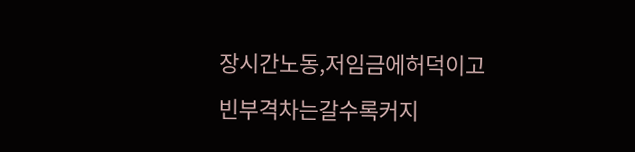장시간노동,저임금에허덕이고빈부격차는갈수록커지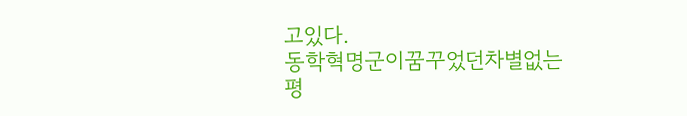고있다.
동학혁명군이꿈꾸었던차별없는평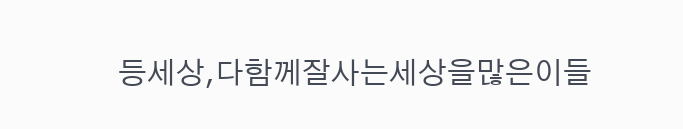등세상,다함께잘사는세상을많은이들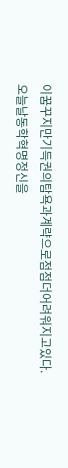이꿈꾸지만기득권의탐욕과계략으로점점더어려워지고있다.
오늘날동학혁명정신을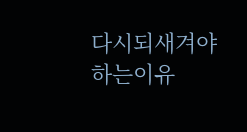다시되새겨야하는이유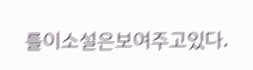를이소설은보여주고있다.